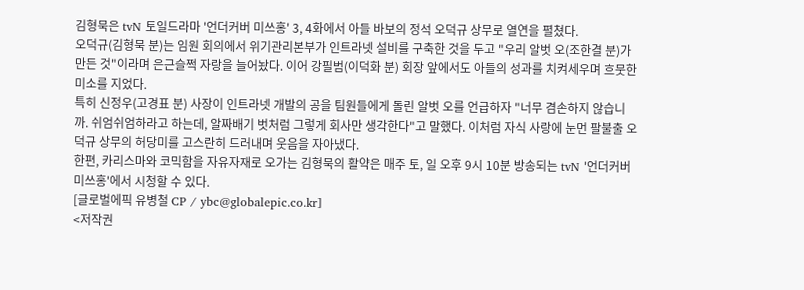김형묵은 tvN 토일드라마 '언더커버 미쓰홍' 3, 4화에서 아들 바보의 정석 오덕규 상무로 열연을 펼쳤다.
오덕규(김형묵 분)는 임원 회의에서 위기관리본부가 인트라넷 설비를 구축한 것을 두고 "우리 알벗 오(조한결 분)가 만든 것"이라며 은근슬쩍 자랑을 늘어놨다. 이어 강필범(이덕화 분) 회장 앞에서도 아들의 성과를 치켜세우며 흐뭇한 미소를 지었다.
특히 신정우(고경표 분) 사장이 인트라넷 개발의 공을 팀원들에게 돌린 알벗 오를 언급하자 "너무 겸손하지 않습니까. 쉬엄쉬엄하라고 하는데, 알짜배기 벗처럼 그렇게 회사만 생각한다"고 말했다. 이처럼 자식 사랑에 눈먼 팔불출 오덕규 상무의 허당미를 고스란히 드러내며 웃음을 자아냈다.
한편, 카리스마와 코믹함을 자유자재로 오가는 김형묵의 활약은 매주 토, 일 오후 9시 10분 방송되는 tvN '언더커버 미쓰홍'에서 시청할 수 있다.
[글로벌에픽 유병철 CP / ybc@globalepic.co.kr]
<저작권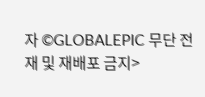자 ©GLOBALEPIC 무단 전재 및 재배포 금지>